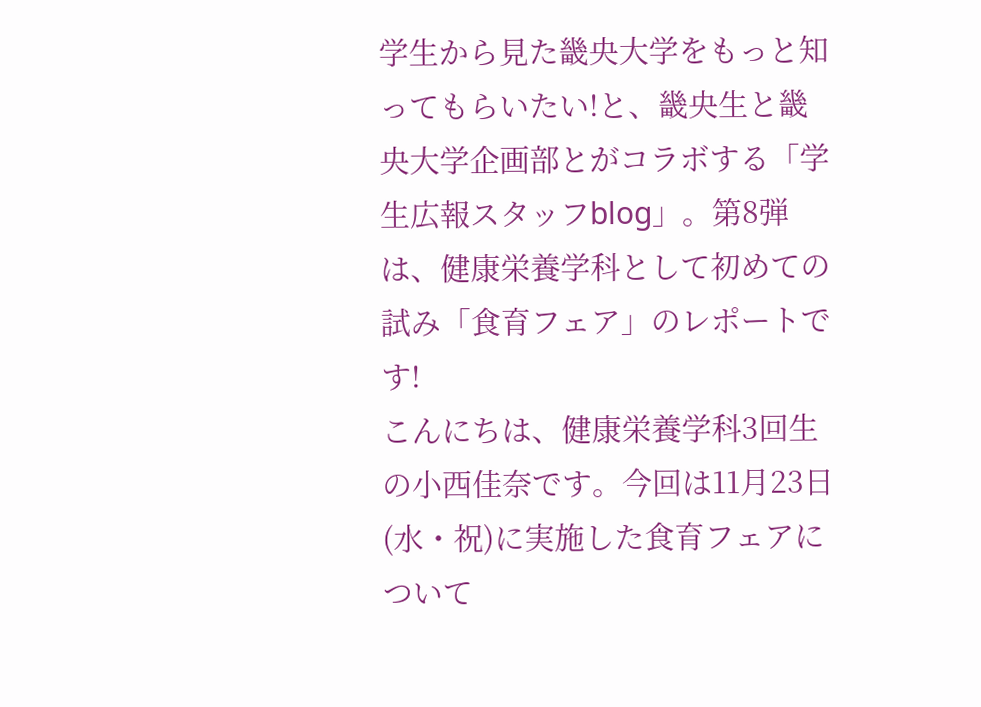学生から見た畿央大学をもっと知ってもらいたい!と、畿央生と畿央大学企画部とがコラボする「学生広報スタッフblog」。第8弾は、健康栄養学科として初めての試み「食育フェア」のレポートです!
こんにちは、健康栄養学科3回生の小西佳奈です。今回は11月23日(水・祝)に実施した食育フェアについて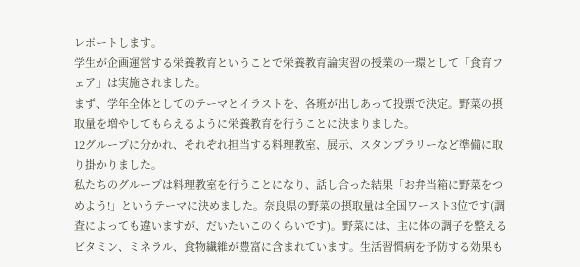レポートします。
学生が企画運営する栄養教育ということで栄養教育論実習の授業の一環として「食育フェア」は実施されました。
まず、学年全体としてのテーマとイラストを、各班が出しあって投票で決定。野菜の摂取量を増やしてもらえるように栄養教育を行うことに決まりました。
12グループに分かれ、それぞれ担当する料理教室、展示、スタンプラリーなど準備に取り掛かりました。
私たちのグループは料理教室を行うことになり、話し合った結果「お弁当箱に野菜をつめよう!」というテーマに決めました。奈良県の野菜の摂取量は全国ワースト3位です(調査によっても違いますが、だいたいこのくらいです)。野菜には、主に体の調子を整えるビタミン、ミネラル、食物繊維が豊富に含まれています。生活習慣病を予防する効果も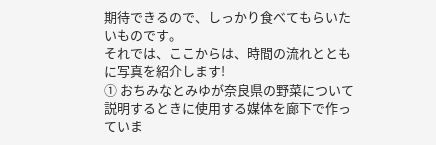期待できるので、しっかり食べてもらいたいものです。
それでは、ここからは、時間の流れとともに写真を紹介します!
① おちみなとみゆが奈良県の野菜について説明するときに使用する媒体を廊下で作っていま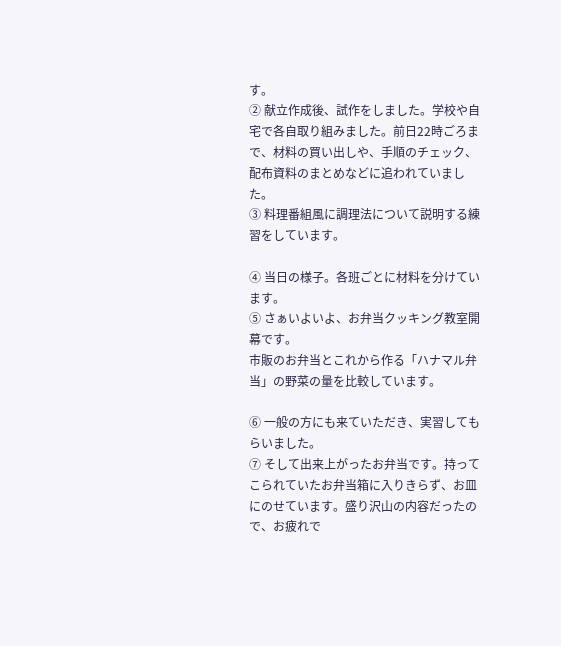す。
② 献立作成後、試作をしました。学校や自宅で各自取り組みました。前日22時ごろまで、材料の買い出しや、手順のチェック、配布資料のまとめなどに追われていました。
③ 料理番組風に調理法について説明する練習をしています。

④ 当日の様子。各班ごとに材料を分けています。
⑤ さぁいよいよ、お弁当クッキング教室開幕です。
市販のお弁当とこれから作る「ハナマル弁当」の野菜の量を比較しています。

⑥ 一般の方にも来ていただき、実習してもらいました。
⑦ そして出来上がったお弁当です。持ってこられていたお弁当箱に入りきらず、お皿にのせています。盛り沢山の内容だったので、お疲れで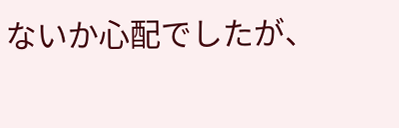ないか心配でしたが、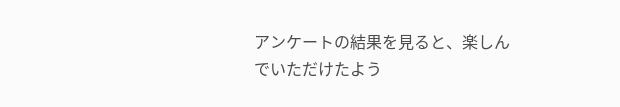アンケートの結果を見ると、楽しんでいただけたよう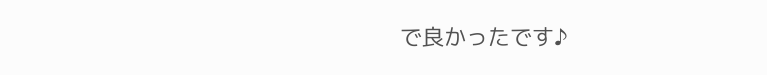で良かったです♪